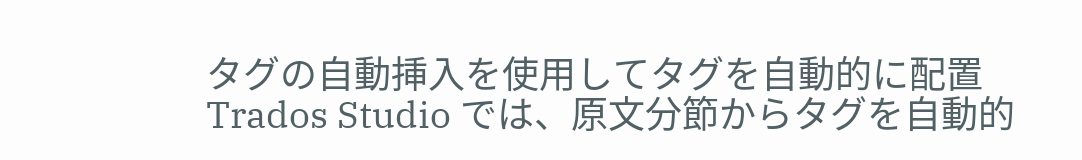タグの自動挿入を使用してタグを自動的に配置
Trados Studio では、原文分節からタグを自動的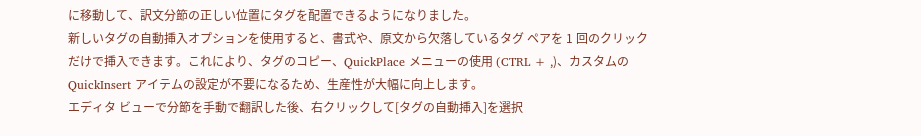に移動して、訳文分節の正しい位置にタグを配置できるようになりました。
新しいタグの自動挿入オプションを使用すると、書式や、原文から欠落しているタグ ペアを 1 回のクリックだけで挿入できます。これにより、タグのコピー、QuickPlace メニューの使用 (CTRL + ,)、カスタムの QuickInsert アイテムの設定が不要になるため、生産性が大幅に向上します。
エディタ ビューで分節を手動で翻訳した後、右クリックして[タグの自動挿入]を選択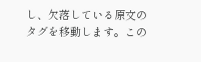し、欠落している原文のタグを移動します。この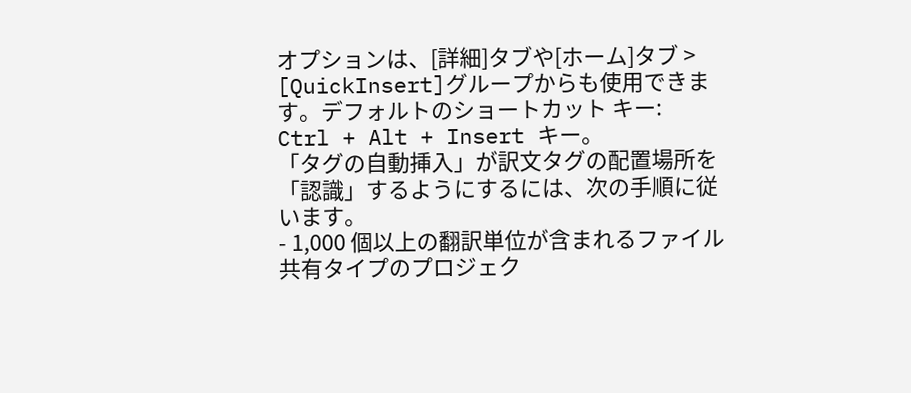オプションは、[詳細]タブや[ホーム]タブ > [QuickInsert]グループからも使用できます。デフォルトのショートカット キー:
Ctrl + Alt + Insert キー。
「タグの自動挿入」が訳文タグの配置場所を「認識」するようにするには、次の手順に従います。
- 1,000 個以上の翻訳単位が含まれるファイル共有タイプのプロジェク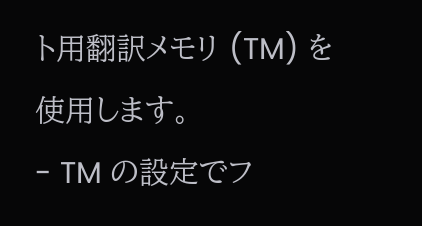ト用翻訳メモリ (TM) を使用します。
- TM の設定でフ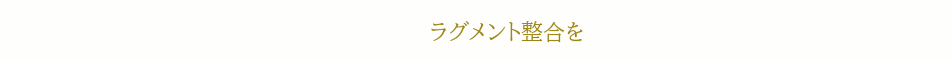ラグメント整合を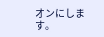オンにします。